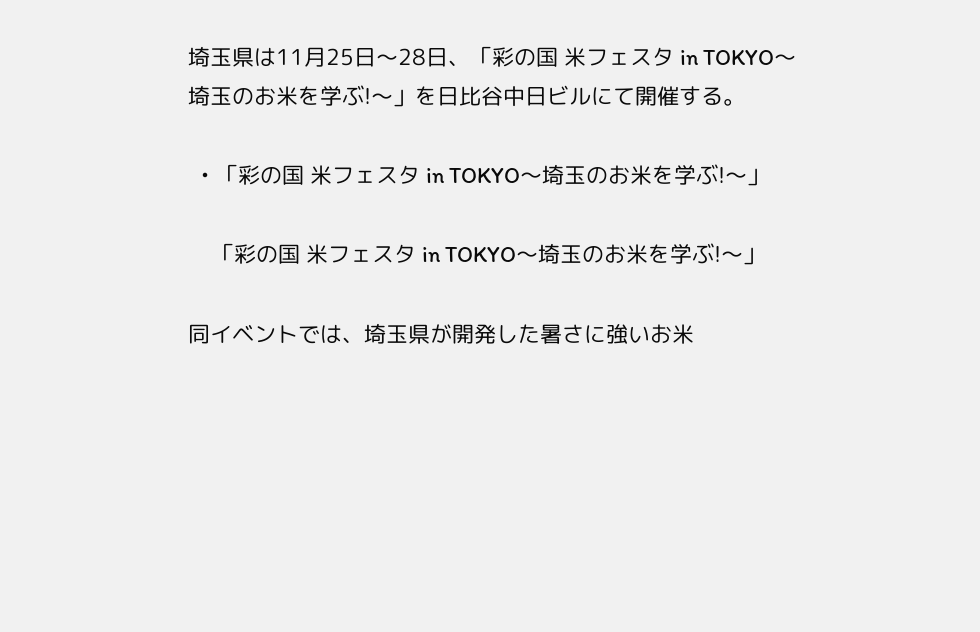埼玉県は11月25日〜28日、「彩の国 米フェスタ in TOKYO〜埼玉のお米を学ぶ!〜」を日比谷中日ビルにて開催する。

  • 「彩の国 米フェスタ in TOKYO〜埼玉のお米を学ぶ!〜」

    「彩の国 米フェスタ in TOKYO〜埼玉のお米を学ぶ!〜」

同イベントでは、埼玉県が開発した暑さに強いお米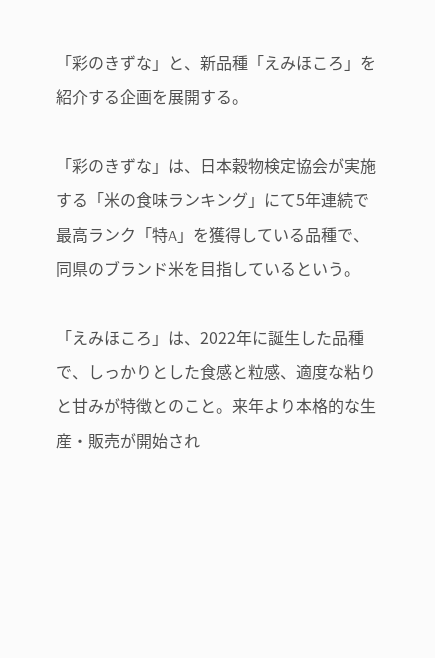「彩のきずな」と、新品種「えみほころ」を紹介する企画を展開する。

「彩のきずな」は、日本穀物検定協会が実施する「米の食味ランキング」にて5年連続で最高ランク「特A」を獲得している品種で、同県のブランド米を目指しているという。

「えみほころ」は、2022年に誕生した品種で、しっかりとした食感と粒感、適度な粘りと甘みが特徴とのこと。来年より本格的な生産・販売が開始され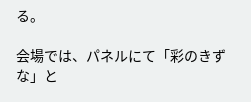る。

会場では、パネルにて「彩のきずな」と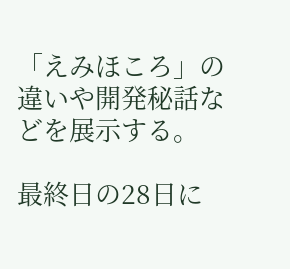「えみほころ」の違いや開発秘話などを展示する。

最終日の28日に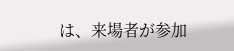は、来場者が参加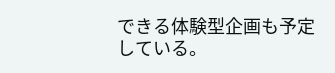できる体験型企画も予定している。